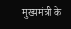मुख्यमंत्री के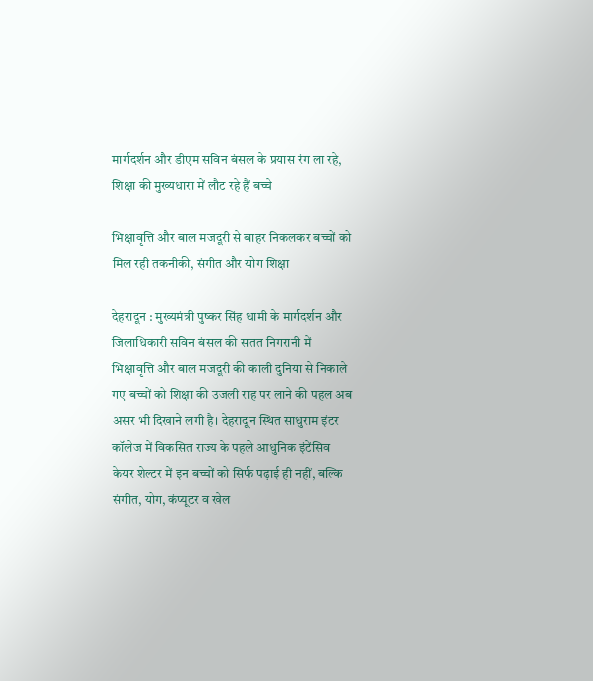मार्गदर्शन और डीएम सविन बंसल के प्रयास रंग ला रहे, शिक्षा की मुख्यधारा में लौट रहे हैं बच्चे

भिक्षावृत्ति और बाल मजदूरी से बाहर निकलकर बच्चों को मिल रही तकनीकी, संगीत और योग शिक्षा

देहरादून : मुख्यमंत्री पुष्कर सिंह धामी के मार्गदर्शन और जिलाधिकारी सविन बंसल की सतत निगरानी में भिक्षावृत्ति और बाल मजदूरी की काली दुनिया से निकाले गए बच्चों को शिक्षा की उजली राह पर लाने की पहल अब असर भी दिखाने लगी है। देहरादून स्थित साधुराम इंटर कॉलेज में विकसित राज्य के पहले आधुनिक इंटेंसिव केयर शेल्टर में इन बच्चों को सिर्फ पढ़ाई ही नहीं, बल्कि संगीत, योग, कंप्यूटर व खेल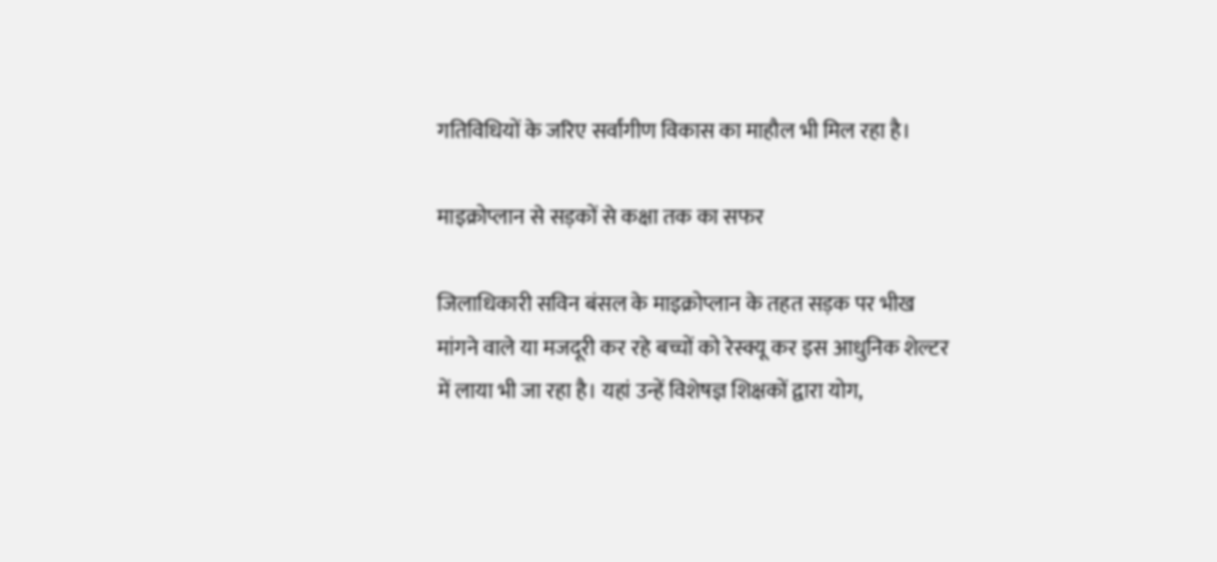गतिविधियों के जरिए सर्वांगीण विकास का माहौल भी मिल रहा है।

माइक्रोप्लान से सड़कों से कक्षा तक का सफर

जिलाधिकारी सविन बंसल के माइक्रोप्लान के तहत सड़क पर भीख मांगने वाले या मजदूरी कर रहे बच्चों को रेस्क्यू कर इस आधुनिक शेल्टर में लाया भी जा रहा है। यहां उन्हें विशेषज्ञ शिक्षकों द्वारा योग,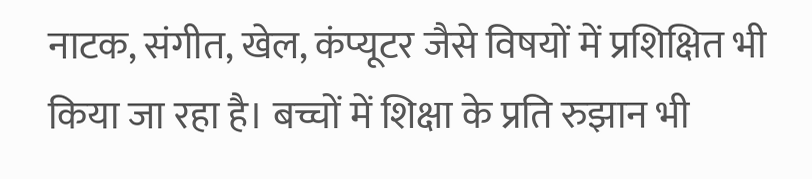नाटक, संगीत, खेल, कंप्यूटर जैसे विषयों में प्रशिक्षित भी किया जा रहा है। बच्चों में शिक्षा के प्रति रुझान भी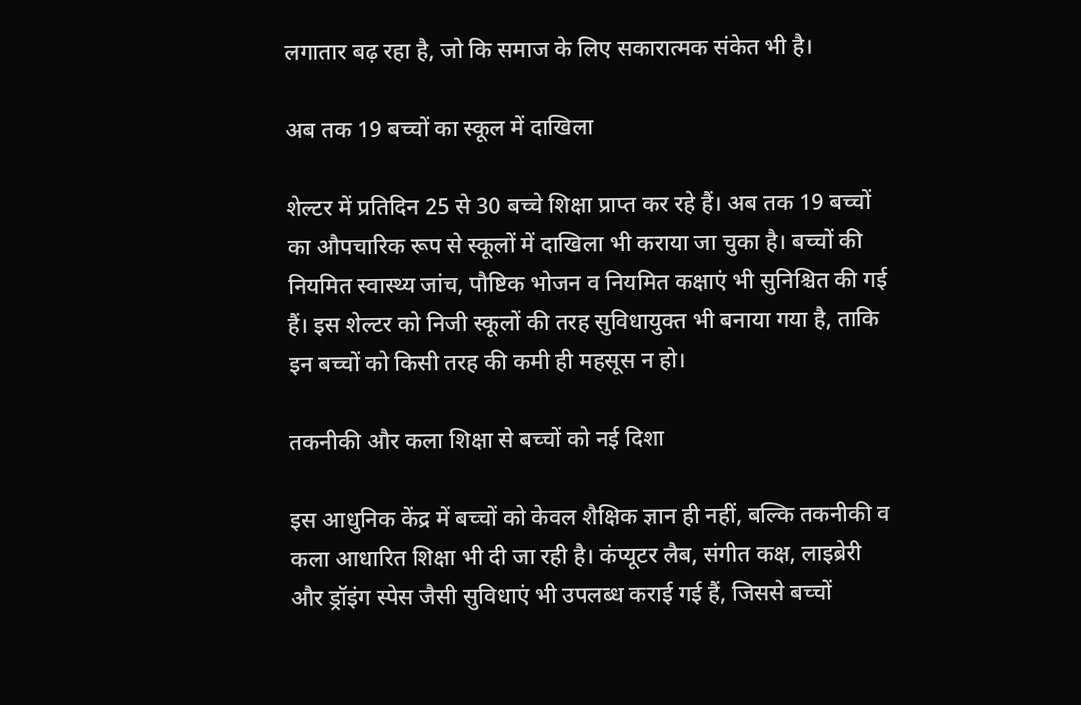लगातार बढ़ रहा है, जो कि समाज के लिए सकारात्मक संकेत भी है।

अब तक 19 बच्चों का स्कूल में दाखिला

शेल्टर में प्रतिदिन 25 से 30 बच्चे शिक्षा प्राप्त कर रहे हैं। अब तक 19 बच्चों का औपचारिक रूप से स्कूलों में दाखिला भी कराया जा चुका है। बच्चों की नियमित स्वास्थ्य जांच, पौष्टिक भोजन व नियमित कक्षाएं भी सुनिश्चित की गई हैं। इस शेल्टर को निजी स्कूलों की तरह सुविधायुक्त भी बनाया गया है, ताकि इन बच्चों को किसी तरह की कमी ही महसूस न हो।

तकनीकी और कला शिक्षा से बच्चों को नई दिशा

इस आधुनिक केंद्र में बच्चों को केवल शैक्षिक ज्ञान ही नहीं, बल्कि तकनीकी व कला आधारित शिक्षा भी दी जा रही है। कंप्यूटर लैब, संगीत कक्ष, लाइब्रेरी और ड्रॉइंग स्पेस जैसी सुविधाएं भी उपलब्ध कराई गई हैं, जिससे बच्चों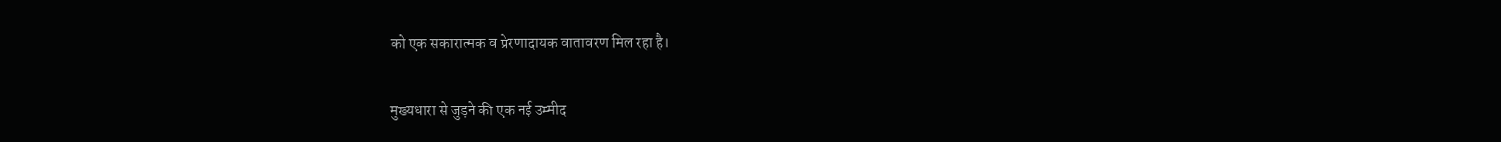को एक सकारात्मक व प्रेरणादायक वातावरण मिल रहा है।

मुख्यधारा से जुड़ने की एक नई उम्मीद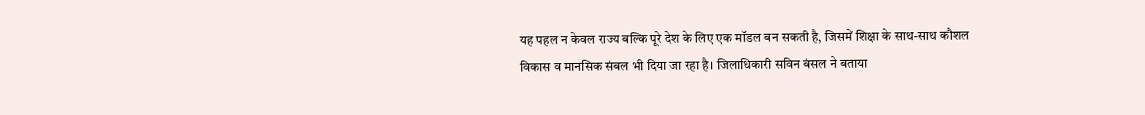यह पहल न केवल राज्य बल्कि पूरे देश के लिए एक मॉडल बन सकती है, जिसमें शिक्षा के साथ-साथ कौशल विकास व मानसिक संबल भी दिया जा रहा है। जिलाधिकारी सविन बंसल ने बताया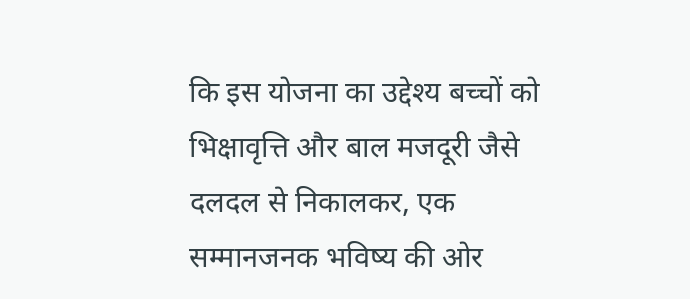कि इस योजना का उद्देश्य बच्चों को भिक्षावृत्ति और बाल मजदूरी जैसे दलदल से निकालकर, एक सम्मानजनक भविष्य की ओर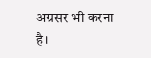अग्रसर भी करना है।